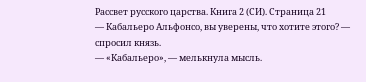Рассвет русского царства. Книга 2 (СИ). Страница 21
— Кабальеро Альфонсо, вы уверены, что хотите этого? — спросил князь.
— «Кабальеро», — мелькнула мысль.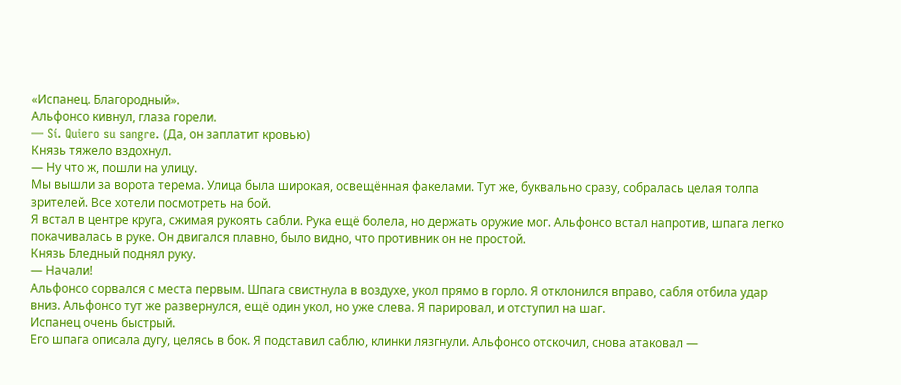«Испанец. Благородный».
Альфонсо кивнул, глаза горели.
— Sí. Quiero su sangre. (Да, он заплатит кровью)
Князь тяжело вздохнул.
— Ну что ж, пошли на улицу.
Мы вышли за ворота терема. Улица была широкая, освещённая факелами. Тут же, буквально сразу, собралась целая толпа зрителей. Все хотели посмотреть на бой.
Я встал в центре круга, сжимая рукоять сабли. Рука ещё болела, но держать оружие мог. Альфонсо встал напротив, шпага легко покачивалась в руке. Он двигался плавно, было видно, что противник он не простой.
Князь Бледный поднял руку.
— Начали!
Альфонсо сорвался с места первым. Шпага свистнула в воздухе, укол прямо в горло. Я отклонился вправо, сабля отбила удар вниз. Альфонсо тут же развернулся, ещё один укол, но уже слева. Я парировал, и отступил на шаг.
Испанец очень быстрый.
Его шпага описала дугу, целясь в бок. Я подставил саблю, клинки лязгнули. Альфонсо отскочил, снова атаковал —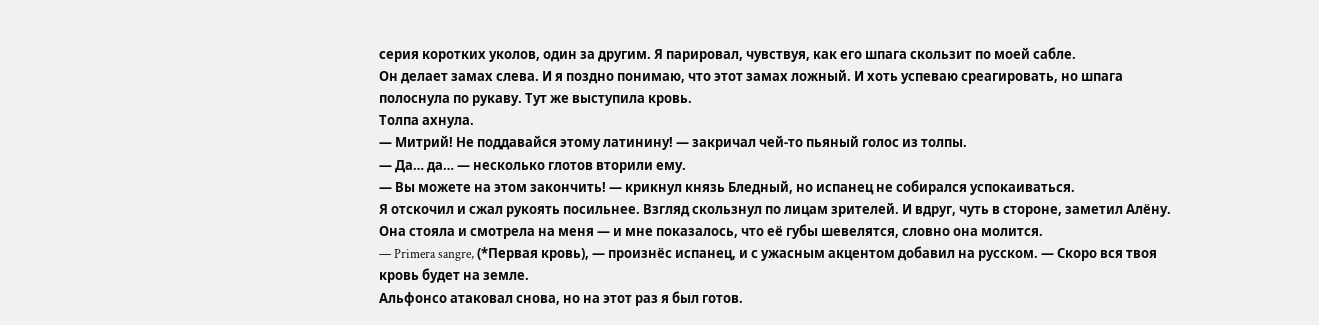серия коротких уколов, один за другим. Я парировал, чувствуя, как его шпага скользит по моей сабле.
Он делает замах слева. И я поздно понимаю, что этот замах ложный. И хоть успеваю среагировать, но шпага полоснула по рукаву. Тут же выступила кровь.
Толпа ахнула.
— Митрий! Не поддавайся этому латинину! — закричал чей-то пьяный голос из толпы.
— Да… да… — несколько глотов вторили ему.
— Вы можете на этом закончить! — крикнул князь Бледный, но испанец не собирался успокаиваться.
Я отскочил и сжал рукоять посильнее. Взгляд скользнул по лицам зрителей. И вдруг, чуть в стороне, заметил Алёну. Она стояла и смотрела на меня — и мне показалось, что её губы шевелятся, словно она молится.
— Primera sangre, (*Первая кровь), — произнёс испанец, и с ужасным акцентом добавил на русском. — Скоро вся твоя кровь будет на земле.
Альфонсо атаковал снова, но на этот раз я был готов.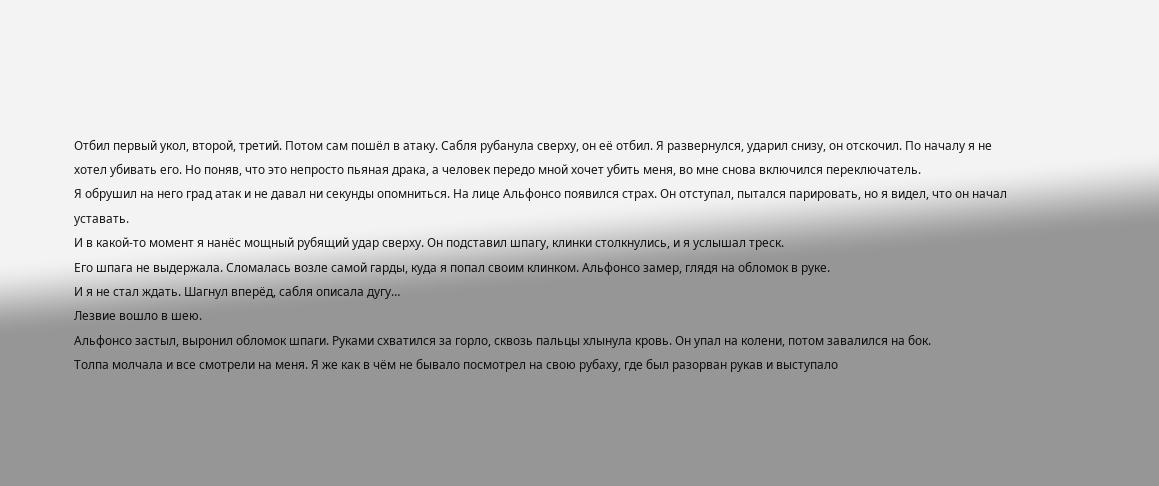Отбил первый укол, второй, третий. Потом сам пошёл в атаку. Сабля рубанула сверху, он её отбил. Я развернулся, ударил снизу, он отскочил. По началу я не хотел убивать его. Но поняв, что это непросто пьяная драка, а человек передо мной хочет убить меня, во мне снова включился переключатель.
Я обрушил на него град атак и не давал ни секунды опомниться. На лице Альфонсо появился страх. Он отступал, пытался парировать, но я видел, что он начал уставать.
И в какой-то момент я нанёс мощный рубящий удар сверху. Он подставил шпагу, клинки столкнулись, и я услышал треск.
Его шпага не выдержала. Сломалась возле самой гарды, куда я попал своим клинком. Альфонсо замер, глядя на обломок в руке.
И я не стал ждать. Шагнул вперёд, сабля описала дугу…
Лезвие вошло в шею.
Альфонсо застыл, выронил обломок шпаги. Руками схватился за горло, сквозь пальцы хлынула кровь. Он упал на колени, потом завалился на бок.
Толпа молчала и все смотрели на меня. Я же как в чём не бывало посмотрел на свою рубаху, где был разорван рукав и выступало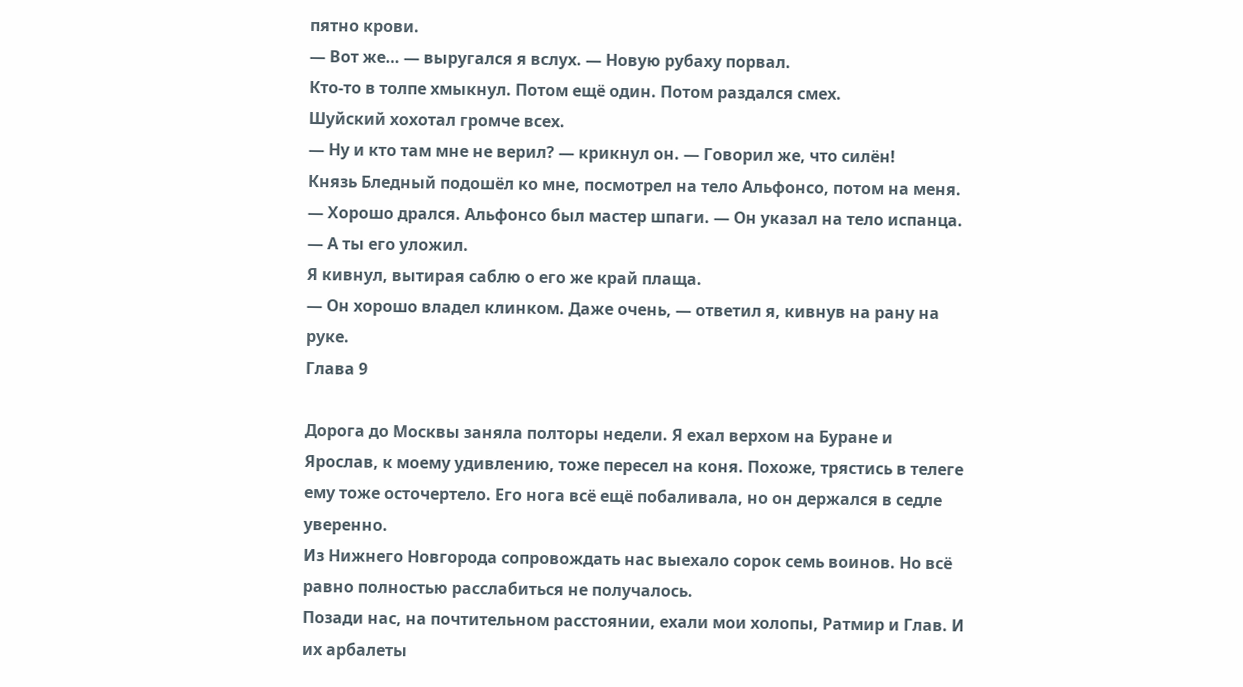пятно крови.
— Вот же… — выругался я вслух. — Новую рубаху порвал.
Кто-то в толпе хмыкнул. Потом ещё один. Потом раздался смех.
Шуйский хохотал громче всех.
— Ну и кто там мне не верил? — крикнул он. — Говорил же, что силён!
Князь Бледный подошёл ко мне, посмотрел на тело Альфонсо, потом на меня.
— Хорошо дрался. Альфонсо был мастер шпаги. — Он указал на тело испанца. — А ты его уложил.
Я кивнул, вытирая саблю о его же край плаща.
— Он хорошо владел клинком. Даже очень, — ответил я, кивнув на рану на руке.
Глава 9

Дорога до Москвы заняла полторы недели. Я ехал верхом на Буране и Ярослав, к моему удивлению, тоже пересел на коня. Похоже, трястись в телеге ему тоже осточертело. Его нога всё ещё побаливала, но он держался в седле уверенно.
Из Нижнего Новгорода сопровождать нас выехало сорок семь воинов. Но всё равно полностью расслабиться не получалось.
Позади нас, на почтительном расстоянии, ехали мои холопы, Ратмир и Глав. И их арбалеты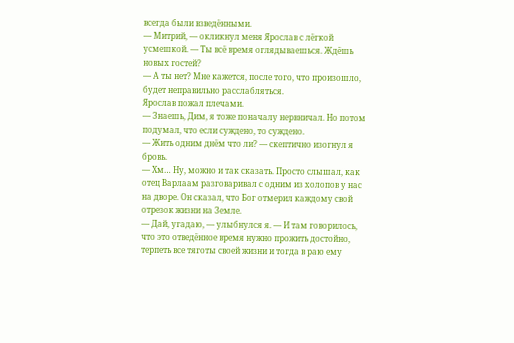всегда были взведёнными.
— Митрий, — окликнул меня Ярослав с лёгкой усмешкой. — Ты всё время оглядываешься. Ждёшь новых гостей?
— А ты нет? Мне кажется, после того, что произошло, будет неправильно расслабляться.
Ярослав пожал плечами.
— Знаешь, Дим, я тоже поначалу нервничал. Но потом подумал, что если суждено, то суждено.
— Жить одним днём что ли? — скептично изогнул я бровь.
— Хм… Ну, можно и так сказать. Просто слышал, как отец Варлаам разговаривал с одним из холопов у нас на дворе. Он сказал, что Бог отмерил каждому свой отрезок жизни на Земле.
— Дай, угадаю, — улыбнулся я. — И там говорилось, что это отведённое время нужно прожить достойно, терпеть все тяготы своей жизни и тогда в раю ему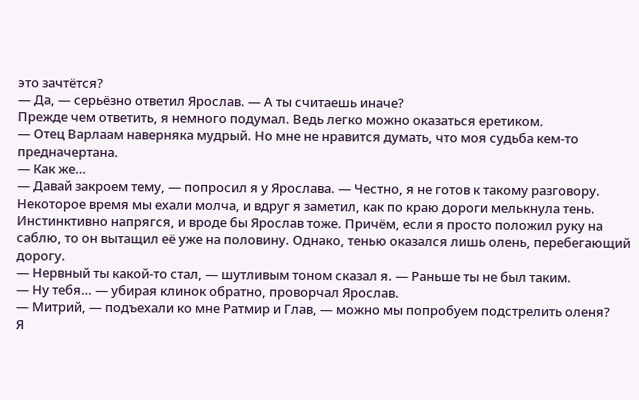это зачтётся?
— Да, — серьёзно ответил Ярослав. — А ты считаешь иначе?
Прежде чем ответить, я немного подумал. Ведь легко можно оказаться еретиком.
— Отец Варлаам наверняка мудрый. Но мне не нравится думать, что моя судьба кем-то предначертана.
— Как же…
— Давай закроем тему, — попросил я у Ярослава. — Честно, я не готов к такому разговору.
Некоторое время мы ехали молча, и вдруг я заметил, как по краю дороги мелькнула тень. Инстинктивно напрягся, и вроде бы Ярослав тоже. Причём, если я просто положил руку на саблю, то он вытащил её уже на половину. Однако, тенью оказался лишь олень, перебегающий дорогу.
— Нервный ты какой-то стал, — шутливым тоном сказал я. — Раньше ты не был таким.
— Ну тебя… — убирая клинок обратно, проворчал Ярослав.
— Митрий, — подъехали ко мне Ратмир и Глав, — можно мы попробуем подстрелить оленя?
Я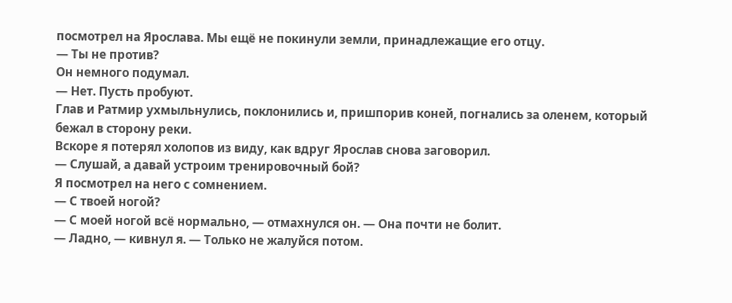посмотрел на Ярослава. Мы ещё не покинули земли, принадлежащие его отцу.
— Ты не против?
Он немного подумал.
— Нет. Пусть пробуют.
Глав и Ратмир ухмыльнулись, поклонились и, пришпорив коней, погнались за оленем, который бежал в сторону реки.
Вскоре я потерял холопов из виду, как вдруг Ярослав снова заговорил.
— Слушай, а давай устроим тренировочный бой?
Я посмотрел на него с сомнением.
— С твоей ногой?
— С моей ногой всё нормально, — отмахнулся он. — Она почти не болит.
— Ладно, — кивнул я. — Только не жалуйся потом.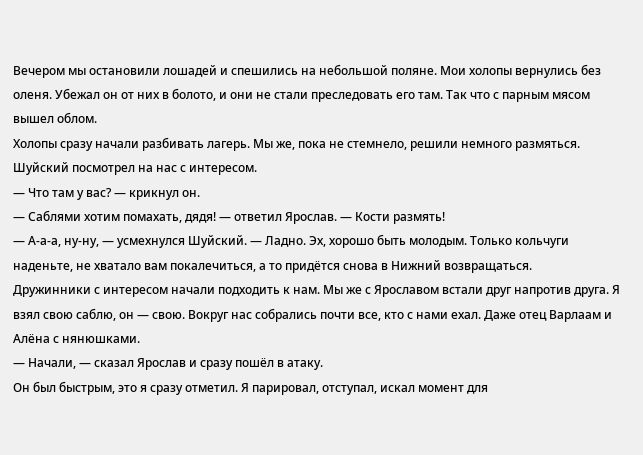Вечером мы остановили лошадей и спешились на небольшой поляне. Мои холопы вернулись без оленя. Убежал он от них в болото, и они не стали преследовать его там. Так что с парным мясом вышел облом.
Холопы сразу начали разбивать лагерь. Мы же, пока не стемнело, решили немного размяться.
Шуйский посмотрел на нас с интересом.
— Что там у вас? — крикнул он.
— Саблями хотим помахать, дядя! — ответил Ярослав. — Кости размять!
— А-а-а, ну-ну, — усмехнулся Шуйский. — Ладно. Эх, хорошо быть молодым. Только кольчуги наденьте, не хватало вам покалечиться, а то придётся снова в Нижний возвращаться.
Дружинники с интересом начали подходить к нам. Мы же с Ярославом встали друг напротив друга. Я взял свою саблю, он — свою. Вокруг нас собрались почти все, кто с нами ехал. Даже отец Варлаам и Алёна с нянюшками.
— Начали, — сказал Ярослав и сразу пошёл в атаку.
Он был быстрым, это я сразу отметил. Я парировал, отступал, искал момент для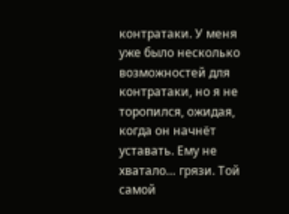контратаки. У меня уже было несколько возможностей для контратаки, но я не торопился, ожидая, когда он начнёт уставать. Ему не хватало… грязи. Той самой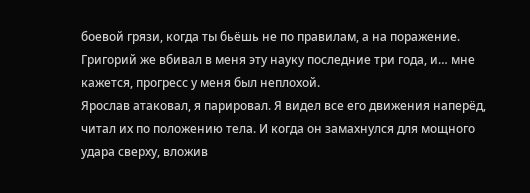боевой грязи, когда ты бьёшь не по правилам, а на поражение. Григорий же вбивал в меня эту науку последние три года, и… мне кажется, прогресс у меня был неплохой.
Ярослав атаковал, я парировал. Я видел все его движения наперёд, читал их по положению тела. И когда он замахнулся для мощного удара сверху, вложив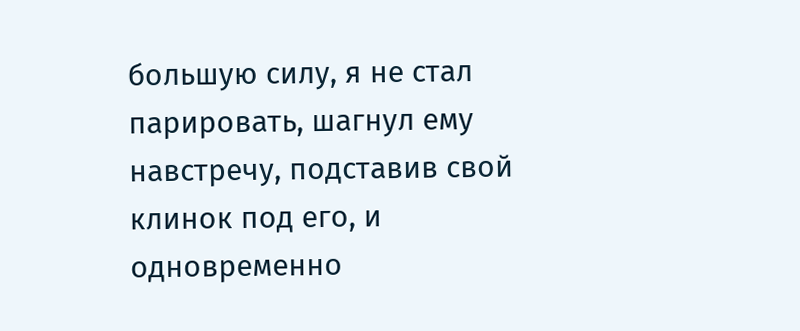большую силу, я не стал парировать, шагнул ему навстречу, подставив свой клинок под его, и одновременно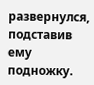развернулся, подставив ему подножку.